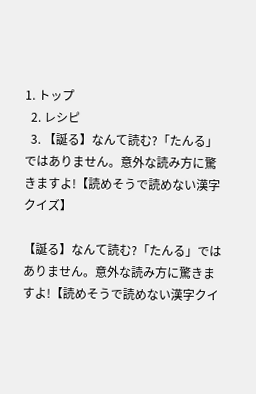1. トップ
  2. レシピ
  3. 【誕る】なんて読む?「たんる」ではありません。意外な読み方に驚きますよ!【読めそうで読めない漢字クイズ】

【誕る】なんて読む?「たんる」ではありません。意外な読み方に驚きますよ!【読めそうで読めない漢字クイ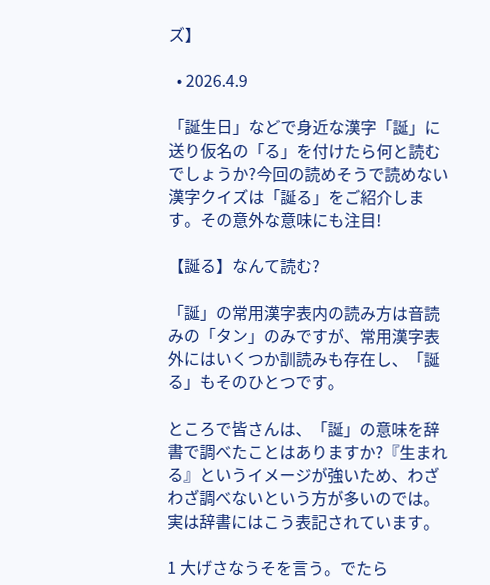ズ】

  • 2026.4.9

「誕生日」などで身近な漢字「誕」に送り仮名の「る」を付けたら何と読むでしょうか?今回の読めそうで読めない漢字クイズは「誕る」をご紹介します。その意外な意味にも注目!

【誕る】なんて読む?

「誕」の常用漢字表内の読み方は音読みの「タン」のみですが、常用漢字表外にはいくつか訓読みも存在し、「誕る」もそのひとつです。

ところで皆さんは、「誕」の意味を辞書で調べたことはありますか?『生まれる』というイメージが強いため、わざわざ調べないという方が多いのでは。実は辞書にはこう表記されています。

1 大げさなうそを言う。でたら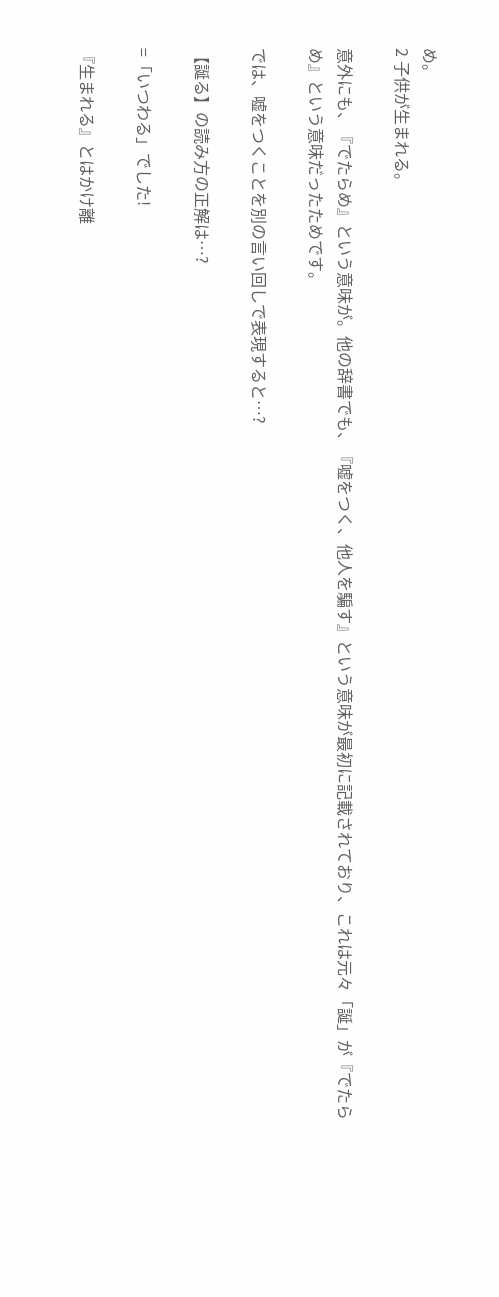め。
2 子供が生まれる。

意外にも、『でたらめ』という意味が。他の辞書でも、『嘘をつく、他人を騙す』という意味が最初に記載されており、これは元々「誕」が『でたらめ』という意味だったためです。

では、嘘をつくことを別の言い回しで表現すると…?

【誕る】の読み方の正解は…?

=「いつわる」でした!

『生まれる』とはかけ離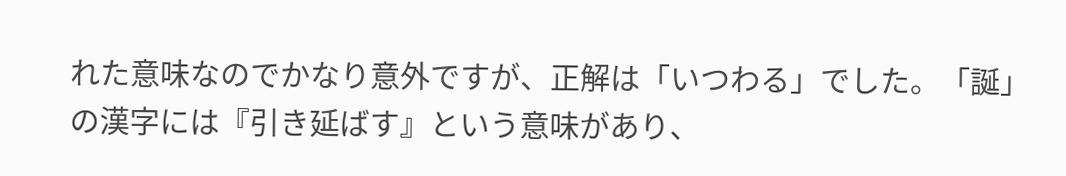れた意味なのでかなり意外ですが、正解は「いつわる」でした。「誕」の漢字には『引き延ばす』という意味があり、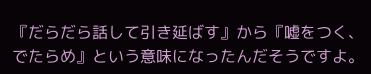『だらだら話して引き延ばす』から『嘘をつく、でたらめ』という意味になったんだそうですよ。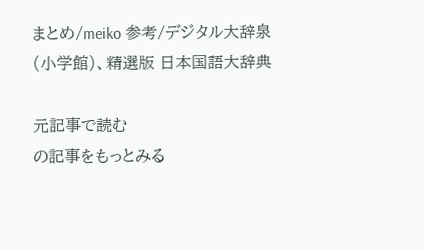まとめ/meiko 参考/デジタル大辞泉(小学館)、精選版 日本国語大辞典

元記事で読む
の記事をもっとみる